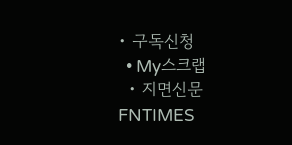• 구독신청
  • My스크랩
  • 지면신문
FNTIMES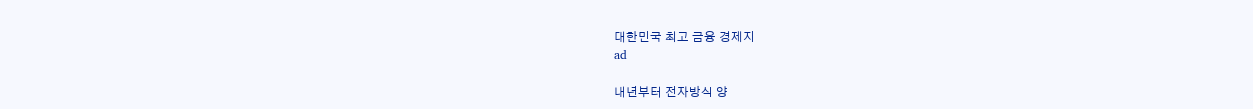대한민국 최고 금융 경제지
ad

내년부터 전자방식 양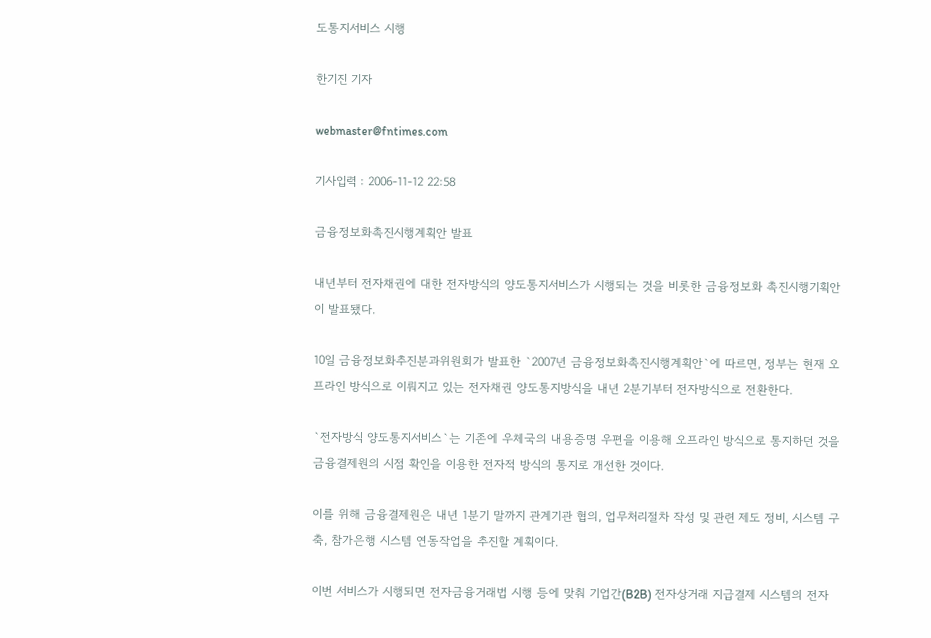도통지서비스 시행

한기진 기자

webmaster@fntimes.com

기사입력 : 2006-11-12 22:58

금융정보화촉진시행계획안 발표

내년부터 전자채권에 대한 전자방식의 양도통지서비스가 시행되는 것을 비롯한 금융정보화 촉진시행기획안이 발표됐다.

10일 금융정보화추진분과위원회가 발표한 `2007년 금융정보화촉진시행계획안`에 따르면, 정부는 현재 오프라인 방식으로 이뤄지고 있는 전자채권 양도통지방식을 내년 2분기부터 전자방식으로 전환한다.

`전자방식 양도통지서비스`는 기존에 우체국의 내용증명 우편을 이용해 오프라인 방식으로 통지하던 것을 금융결제원의 시점 확인을 이용한 전자적 방식의 통지로 개선한 것이다.

이를 위해 금융결제원은 내년 1분기 말까지 관계기관 협의, 업무처리절차 작성 및 관련 제도 정비, 시스템 구축, 참가은행 시스템 연동작업을 추진할 계획이다.

이번 서비스가 시행되면 전자금융거래법 시행 등에 맞춰 기업간(B2B) 전자상거래 지급결제 시스템의 전자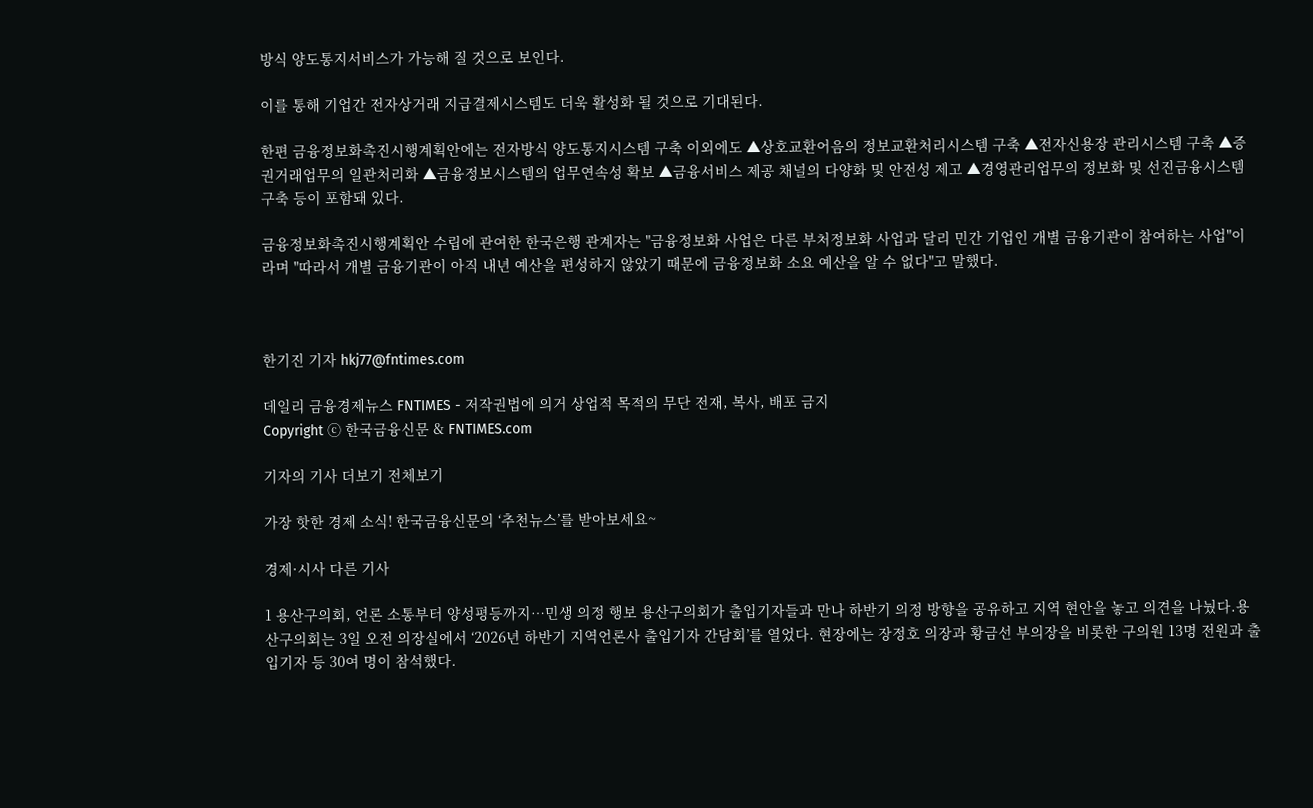방식 양도통지서비스가 가능해 질 것으로 보인다.

이를 통해 기업간 전자상거래 지급결제시스템도 더욱 활성화 될 것으로 기대된다.

한편 금융정보화촉진시행계획안에는 전자방식 양도통지시스템 구축 이외에도 ▲상호교환어음의 정보교환처리시스템 구축 ▲전자신용장 관리시스템 구축 ▲증권거래업무의 일관처리화 ▲금융정보시스템의 업무연속성 확보 ▲금융서비스 제공 채널의 다양화 및 안전성 제고 ▲경영관리업무의 정보화 및 선진금융시스템 구축 등이 포함돼 있다.

금융정보화촉진시행계획안 수립에 관여한 한국은행 관계자는 "금융정보화 사업은 다른 부처정보화 사업과 달리 민간 기업인 개별 금융기관이 참여하는 사업"이라며 "따라서 개별 금융기관이 아직 내년 예산을 편성하지 않았기 때문에 금융정보화 소요 예산을 알 수 없다"고 말했다.



한기진 기자 hkj77@fntimes.com

데일리 금융경제뉴스 FNTIMES - 저작권법에 의거 상업적 목적의 무단 전재, 복사, 배포 금지
Copyright ⓒ 한국금융신문 & FNTIMES.com

기자의 기사 더보기 전체보기

가장 핫한 경제 소식! 한국금융신문의 ‘추천뉴스’를 받아보세요~

경제·시사 다른 기사

1 용산구의회, 언론 소통부터 양성평등까지…민생 의정 행보 용산구의회가 출입기자들과 만나 하반기 의정 방향을 공유하고 지역 현안을 놓고 의견을 나눴다.용산구의회는 3일 오전 의장실에서 ‘2026년 하반기 지역언론사 출입기자 간담회’를 열었다. 현장에는 장정호 의장과 황금선 부의장을 비롯한 구의원 13명 전원과 출입기자 등 30여 명이 참석했다.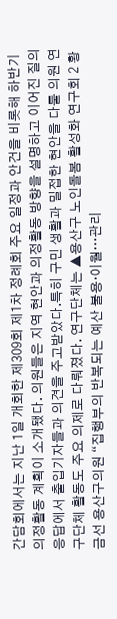간담회에서는 지난 1일 개회한 제309회 제1차 정례회 주요 일정과 안건을 비롯해 하반기 의정활동 계획이 소개됐다. 의원들은 지역 현안과 의정활동 방향을 설명하고 이어진 질의응답에서 출입기자들과 의견을 주고받았다.특히 구민 생활과 밀접한 현안을 다룰 의원 연구단체 활동도 주요 의제로 다뤄졌다. 연구단체는 ▲용산구 노인돌봄 활성화 연구회 2 황금선 용산구의원 “집행부의 반복되는 예산 불용·이월…관리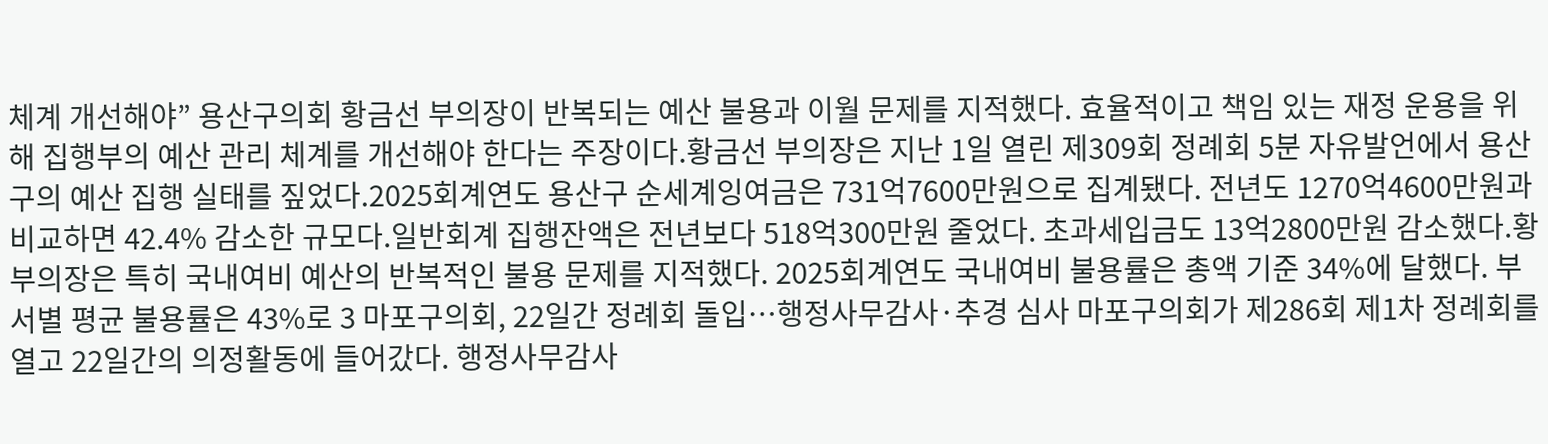체계 개선해야” 용산구의회 황금선 부의장이 반복되는 예산 불용과 이월 문제를 지적했다. 효율적이고 책임 있는 재정 운용을 위해 집행부의 예산 관리 체계를 개선해야 한다는 주장이다.황금선 부의장은 지난 1일 열린 제309회 정례회 5분 자유발언에서 용산구의 예산 집행 실태를 짚었다.2025회계연도 용산구 순세계잉여금은 731억7600만원으로 집계됐다. 전년도 1270억4600만원과 비교하면 42.4% 감소한 규모다.일반회계 집행잔액은 전년보다 518억300만원 줄었다. 초과세입금도 13억2800만원 감소했다.황 부의장은 특히 국내여비 예산의 반복적인 불용 문제를 지적했다. 2025회계연도 국내여비 불용률은 총액 기준 34%에 달했다. 부서별 평균 불용률은 43%로 3 마포구의회, 22일간 정례회 돌입…행정사무감사·추경 심사 마포구의회가 제286회 제1차 정례회를 열고 22일간의 의정활동에 들어갔다. 행정사무감사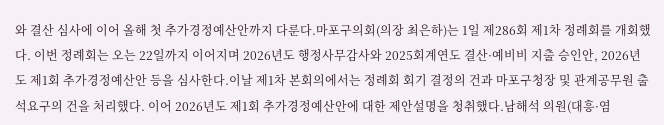와 결산 심사에 이어 올해 첫 추가경정예산안까지 다룬다.마포구의회(의장 최은하)는 1일 제286회 제1차 정례회를 개회했다. 이번 정례회는 오는 22일까지 이어지며 2026년도 행정사무감사와 2025회계연도 결산·예비비 지출 승인안, 2026년도 제1회 추가경정예산안 등을 심사한다.이날 제1차 본회의에서는 정례회 회기 결정의 건과 마포구청장 및 관계공무원 출석요구의 건을 처리했다. 이어 2026년도 제1회 추가경정예산안에 대한 제안설명을 청취했다.남해석 의원(대흥·염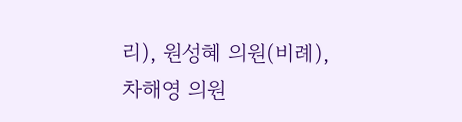리), 원성혜 의원(비례), 차해영 의원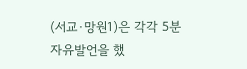(서교·망원1)은 각각 5분 자유발언을 했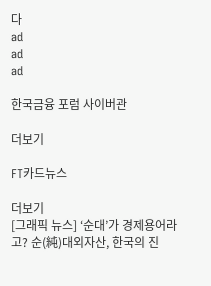다
ad
ad
ad

한국금융 포럼 사이버관

더보기

FT카드뉴스

더보기
[그래픽 뉴스] ‘순대’가 경제용어라고? 순(純)대외자산, 한국의 진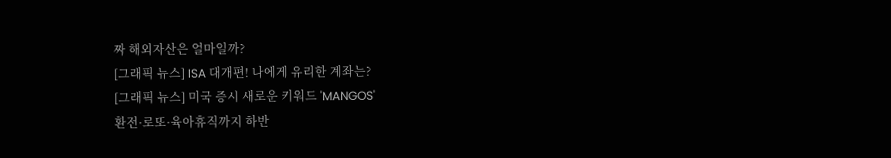짜 해외자산은 얼마일까?
[그래픽 뉴스] ISA 대개편! 나에게 유리한 계좌는?
[그래픽 뉴스] 미국 증시 새로운 키워드 'MANGOS'
환전·로또·육아휴직까지 하반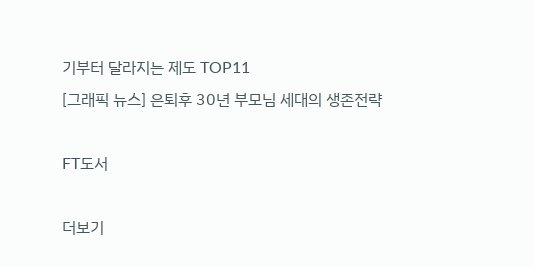기부터 달라지는 제도 TOP11
[그래픽 뉴스] 은퇴후 30년 부모님 세대의 생존전략

FT도서

더보기